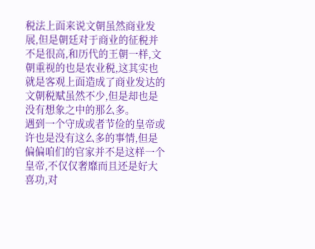税法上面来说文朝虽然商业发展,但是朝廷对于商业的征税并不是很高,和历代的王朝一样,文朝重视的也是农业税,这其实也就是客观上面造成了商业发达的文朝税赋虽然不少,但是却也是没有想象之中的那么多。
遇到一个守成或者节俭的皇帝或许也是没有这么多的事情,但是偏偏咱们的官家并不是这样一个皇帝,不仅仅奢靡而且还是好大喜功,对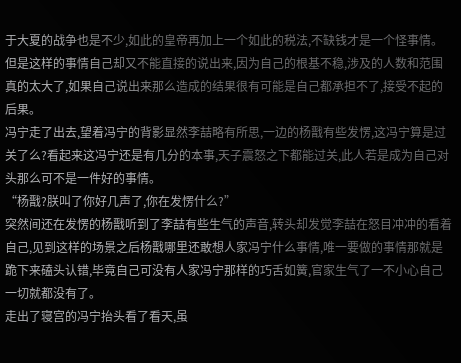于大夏的战争也是不少,如此的皇帝再加上一个如此的税法,不缺钱才是一个怪事情。
但是这样的事情自己却又不能直接的说出来,因为自己的根基不稳,涉及的人数和范围真的太大了,如果自己说出来那么造成的结果很有可能是自己都承担不了,接受不起的后果。
冯宁走了出去,望着冯宁的背影显然李喆略有所思,一边的杨戬有些发愣,这冯宁算是过关了么?看起来这冯宁还是有几分的本事,天子震怒之下都能过关,此人若是成为自己对头那么可不是一件好的事情。
“杨戬?朕叫了你好几声了,你在发愣什么?”
突然间还在发愣的杨戬听到了李喆有些生气的声音,转头却发觉李喆在怒目冲冲的看着自己,见到这样的场景之后杨戬哪里还敢想人家冯宁什么事情,唯一要做的事情那就是跪下来磕头认错,毕竟自己可没有人家冯宁那样的巧舌如簧,官家生气了一不小心自己一切就都没有了。
走出了寝宫的冯宁抬头看了看天,虽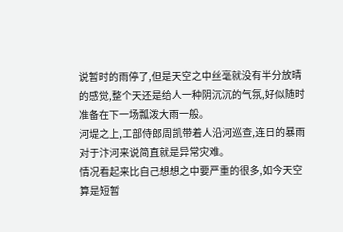说暂时的雨停了,但是天空之中丝毫就没有半分放晴的感觉,整个天还是给人一种阴沉沉的气氛,好似随时准备在下一场瓢泼大雨一般。
河堤之上,工部侍郎周凯带着人沿河巡查,连日的暴雨对于汴河来说简直就是异常灾难。
情况看起来比自己想想之中要严重的很多,如今天空算是短暂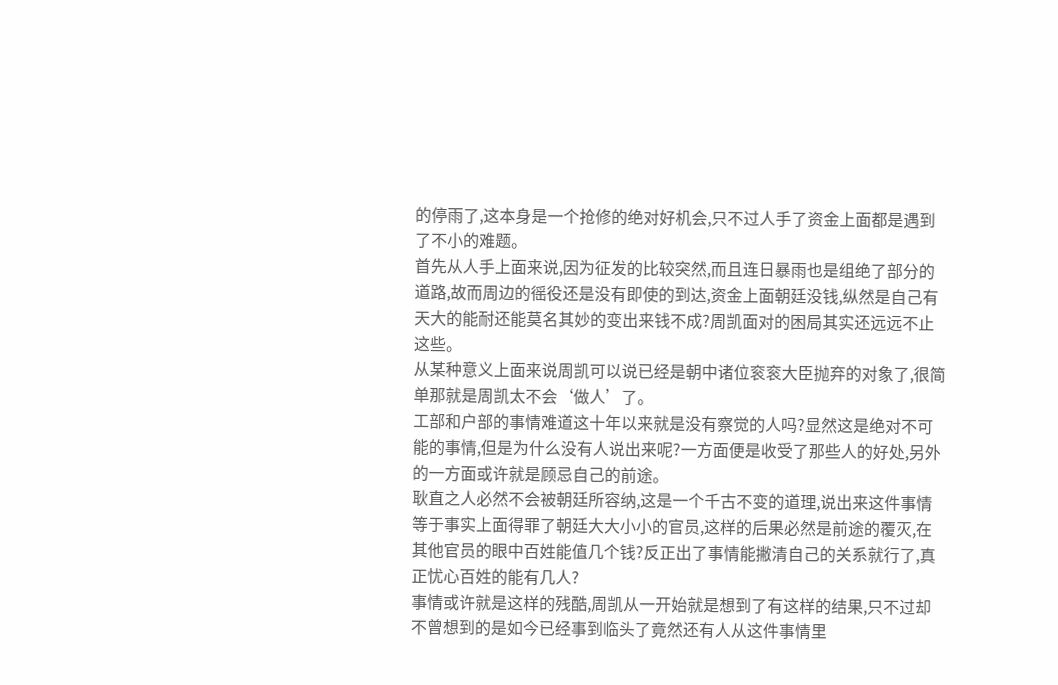的停雨了,这本身是一个抢修的绝对好机会,只不过人手了资金上面都是遇到了不小的难题。
首先从人手上面来说,因为征发的比较突然,而且连日暴雨也是组绝了部分的道路,故而周边的徭役还是没有即使的到达,资金上面朝廷没钱,纵然是自己有天大的能耐还能莫名其妙的变出来钱不成?周凯面对的困局其实还远远不止这些。
从某种意义上面来说周凯可以说已经是朝中诸位衮衮大臣抛弃的对象了,很简单那就是周凯太不会‘做人’了。
工部和户部的事情难道这十年以来就是没有察觉的人吗?显然这是绝对不可能的事情,但是为什么没有人说出来呢?一方面便是收受了那些人的好处,另外的一方面或许就是顾忌自己的前途。
耿直之人必然不会被朝廷所容纳,这是一个千古不变的道理,说出来这件事情等于事实上面得罪了朝廷大大小小的官员,这样的后果必然是前途的覆灭,在其他官员的眼中百姓能值几个钱?反正出了事情能撇清自己的关系就行了,真正忧心百姓的能有几人?
事情或许就是这样的残酷,周凯从一开始就是想到了有这样的结果,只不过却不曾想到的是如今已经事到临头了竟然还有人从这件事情里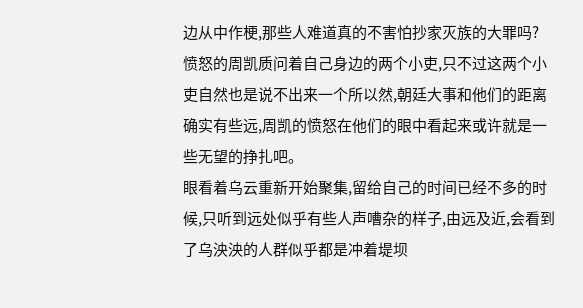边从中作梗,那些人难道真的不害怕抄家灭族的大罪吗?
愤怒的周凯质问着自己身边的两个小吏,只不过这两个小吏自然也是说不出来一个所以然,朝廷大事和他们的距离确实有些远,周凯的愤怒在他们的眼中看起来或许就是一些无望的挣扎吧。
眼看着乌云重新开始聚集,留给自己的时间已经不多的时候,只听到远处似乎有些人声嘈杂的样子,由远及近,会看到了乌泱泱的人群似乎都是冲着堤坝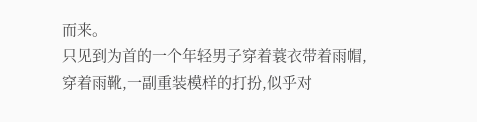而来。
只见到为首的一个年轻男子穿着蓑衣带着雨帽,穿着雨靴,一副重装模样的打扮,似乎对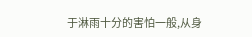于淋雨十分的害怕一般,从身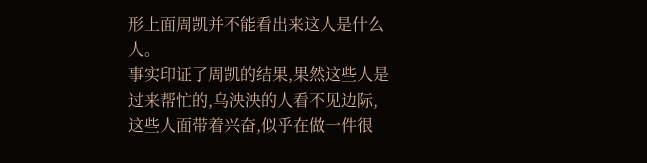形上面周凯并不能看出来这人是什么人。
事实印证了周凯的结果,果然这些人是过来帮忙的,乌泱泱的人看不见边际,这些人面带着兴奋,似乎在做一件很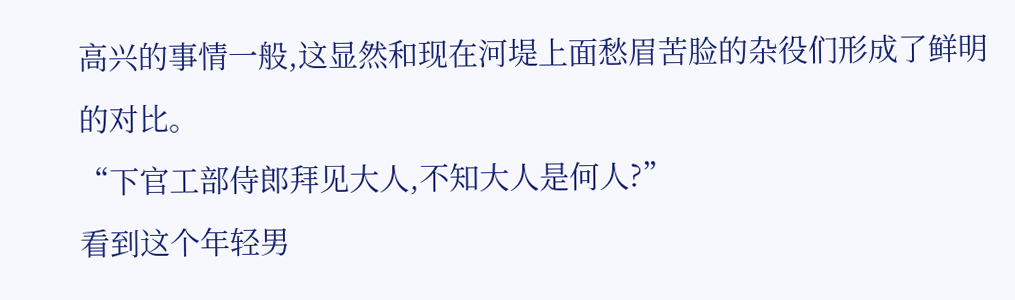高兴的事情一般,这显然和现在河堤上面愁眉苦脸的杂役们形成了鲜明的对比。
“下官工部侍郎拜见大人,不知大人是何人?”
看到这个年轻男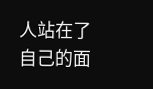人站在了自己的面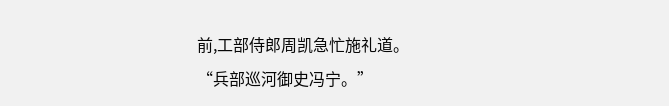前,工部侍郎周凯急忙施礼道。
“兵部巡河御史冯宁。”